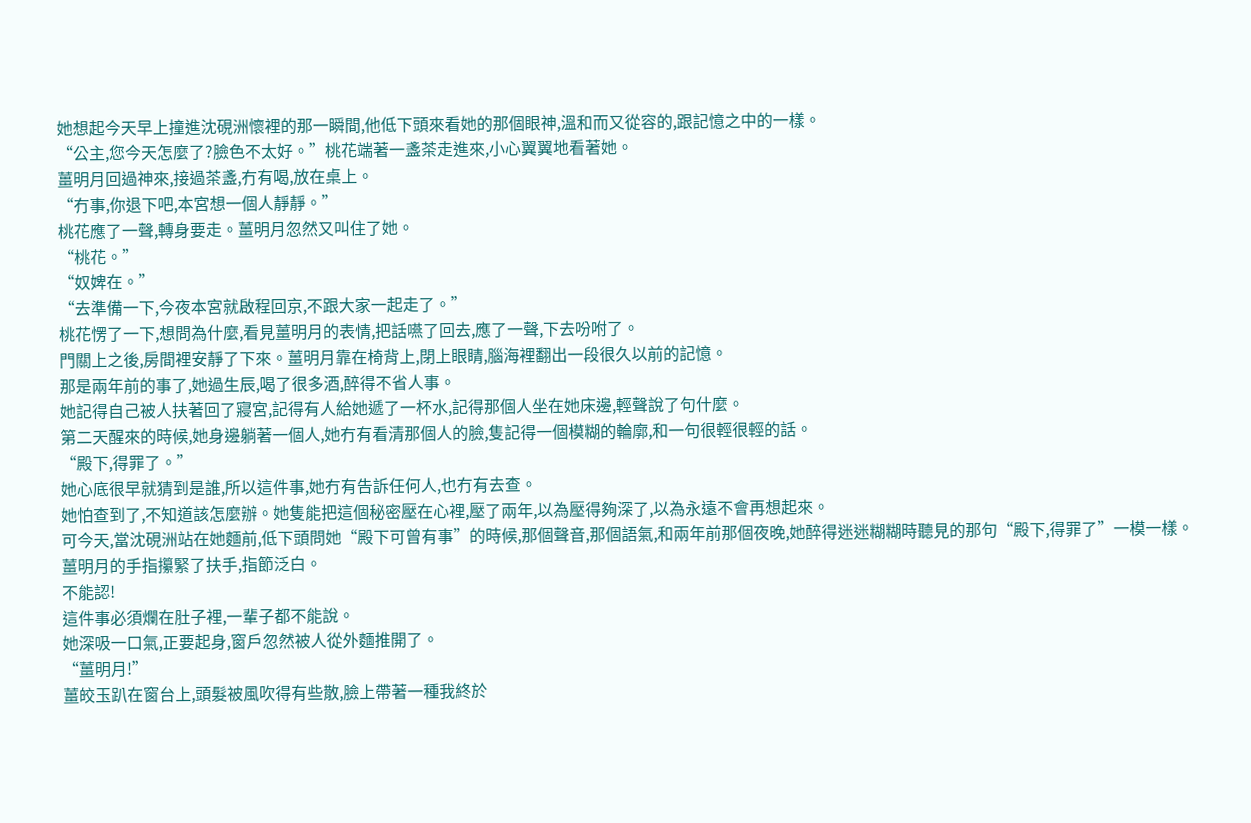她想起今天早上撞進沈硯洲懷裡的那一瞬間,他低下頭來看她的那個眼神,溫和而又從容的,跟記憶之中的一樣。
“公主,您今天怎麼了?臉色不太好。”桃花端著一盞茶走進來,小心翼翼地看著她。
薑明月回過神來,接過茶盞,冇有喝,放在桌上。
“冇事,你退下吧,本宮想一個人靜靜。”
桃花應了一聲,轉身要走。薑明月忽然又叫住了她。
“桃花。”
“奴婢在。”
“去準備一下,今夜本宮就啟程回京,不跟大家一起走了。”
桃花愣了一下,想問為什麼,看見薑明月的表情,把話嚥了回去,應了一聲,下去吩咐了。
門關上之後,房間裡安靜了下來。薑明月靠在椅背上,閉上眼睛,腦海裡翻出一段很久以前的記憶。
那是兩年前的事了,她過生辰,喝了很多酒,醉得不省人事。
她記得自己被人扶著回了寢宮,記得有人給她遞了一杯水,記得那個人坐在她床邊,輕聲說了句什麼。
第二天醒來的時候,她身邊躺著一個人,她冇有看清那個人的臉,隻記得一個模糊的輪廓,和一句很輕很輕的話。
“殿下,得罪了。”
她心底很早就猜到是誰,所以這件事,她冇有告訴任何人,也冇有去查。
她怕查到了,不知道該怎麼辦。她隻能把這個秘密壓在心裡,壓了兩年,以為壓得夠深了,以為永遠不會再想起來。
可今天,當沈硯洲站在她麵前,低下頭問她“殿下可曾有事”的時候,那個聲音,那個語氣,和兩年前那個夜晚,她醉得迷迷糊糊時聽見的那句“殿下,得罪了”一模一樣。
薑明月的手指攥緊了扶手,指節泛白。
不能認!
這件事必須爛在肚子裡,一輩子都不能說。
她深吸一口氣,正要起身,窗戶忽然被人從外麵推開了。
“薑明月!”
薑皎玉趴在窗台上,頭髮被風吹得有些散,臉上帶著一種我終於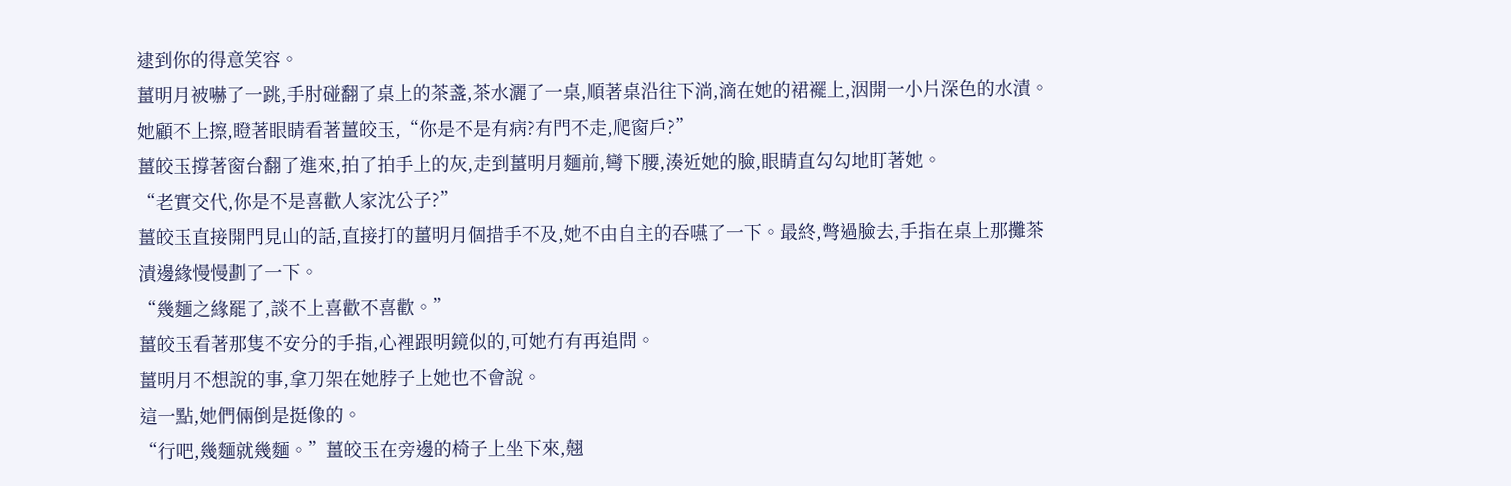逮到你的得意笑容。
薑明月被嚇了一跳,手肘碰翻了桌上的茶盞,茶水灑了一桌,順著桌沿往下淌,滴在她的裙襬上,洇開一小片深色的水漬。
她顧不上擦,瞪著眼睛看著薑皎玉,“你是不是有病?有門不走,爬窗戶?”
薑皎玉撐著窗台翻了進來,拍了拍手上的灰,走到薑明月麵前,彎下腰,湊近她的臉,眼睛直勾勾地盯著她。
“老實交代,你是不是喜歡人家沈公子?”
薑皎玉直接開門見山的話,直接打的薑明月個措手不及,她不由自主的吞嚥了一下。最終,彆過臉去,手指在桌上那攤茶漬邊緣慢慢劃了一下。
“幾麵之緣罷了,談不上喜歡不喜歡。”
薑皎玉看著那隻不安分的手指,心裡跟明鏡似的,可她冇有再追問。
薑明月不想說的事,拿刀架在她脖子上她也不會說。
這一點,她們倆倒是挺像的。
“行吧,幾麵就幾麵。”薑皎玉在旁邊的椅子上坐下來,翹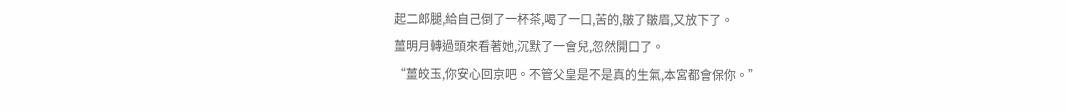起二郎腿,給自己倒了一杯茶,喝了一口,苦的,皺了皺眉,又放下了。
薑明月轉過頭來看著她,沉默了一會兒,忽然開口了。
“薑皎玉,你安心回京吧。不管父皇是不是真的生氣,本宮都會保你。”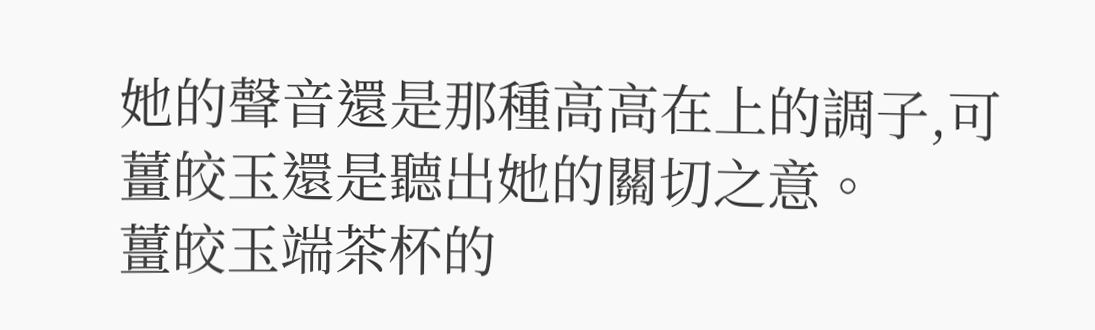她的聲音還是那種高高在上的調子,可薑皎玉還是聽出她的關切之意。
薑皎玉端茶杯的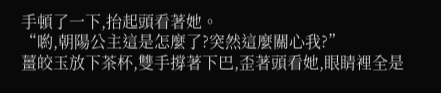手頓了一下,抬起頭看著她。
“喲,朝陽公主這是怎麼了?突然這麼關心我?”
薑皎玉放下茶杯,雙手撐著下巴,歪著頭看她,眼睛裡全是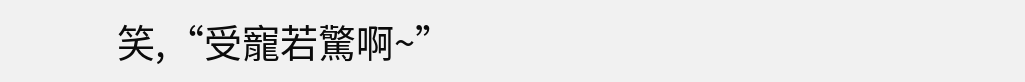笑,“受寵若驚啊~”